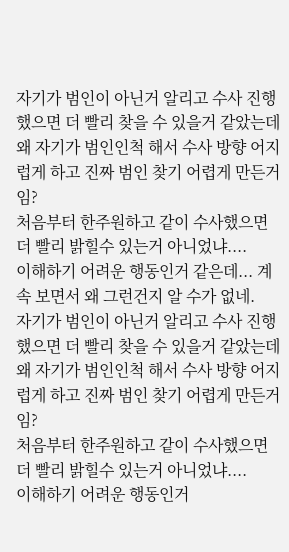자기가 범인이 아닌거 알리고 수사 진행했으면 더 빨리 찾을 수 있을거 같았는데
왜 자기가 범인인척 해서 수사 방향 어지럽게 하고 진짜 범인 찾기 어렵게 만든거임?
처음부터 한주원하고 같이 수사했으면 더 빨리 밝힐수 있는거 아니었냐....
이해하기 어려운 행동인거 같은데... 계속 보면서 왜 그런건지 알 수가 없네.
자기가 범인이 아닌거 알리고 수사 진행했으면 더 빨리 찾을 수 있을거 같았는데
왜 자기가 범인인척 해서 수사 방향 어지럽게 하고 진짜 범인 찾기 어렵게 만든거임?
처음부터 한주원하고 같이 수사했으면 더 빨리 밝힐수 있는거 아니었냐....
이해하기 어려운 행동인거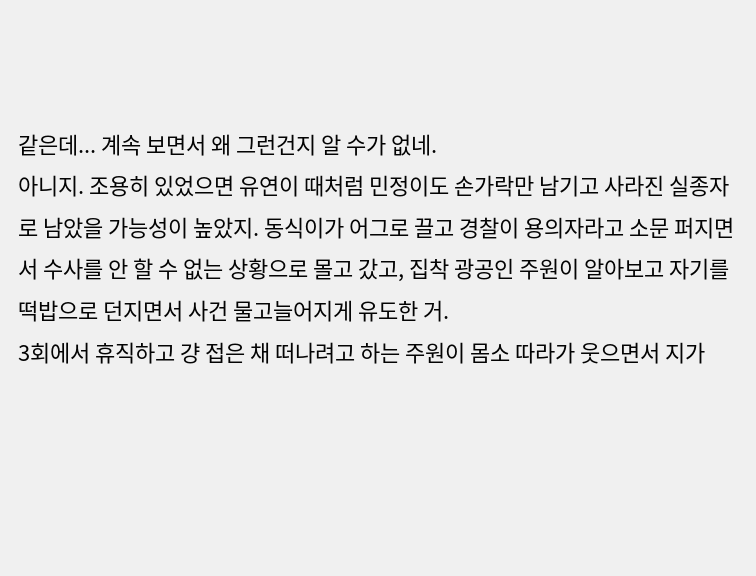같은데... 계속 보면서 왜 그런건지 알 수가 없네.
아니지. 조용히 있었으면 유연이 때처럼 민정이도 손가락만 남기고 사라진 실종자로 남았을 가능성이 높았지. 동식이가 어그로 끌고 경찰이 용의자라고 소문 퍼지면서 수사를 안 할 수 없는 상황으로 몰고 갔고, 집착 광공인 주원이 알아보고 자기를 떡밥으로 던지면서 사건 물고늘어지게 유도한 거.
3회에서 휴직하고 걍 접은 채 떠나려고 하는 주원이 몸소 따라가 웃으면서 지가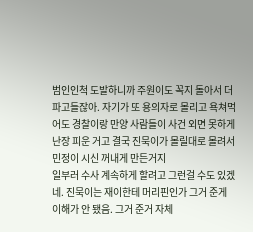범인인척 도발하니까 주원이도 꼭지 돌아서 더 파고들잖아. 자기가 또 용의자로 몰리고 욕쳐먹어도 경찰이랑 만양 사람들이 사건 외면 못하게 난장 피운 거고 결국 진묵이가 몰릴대로 몰려서 민정이 시신 꺼내게 만든거지
일부러 수사 계속하게 할려고 그런걸 수도 있겠네. 진묵이는 재이한테 머리핀인가 그거 준게 이해가 안 됐음. 그거 준거 자체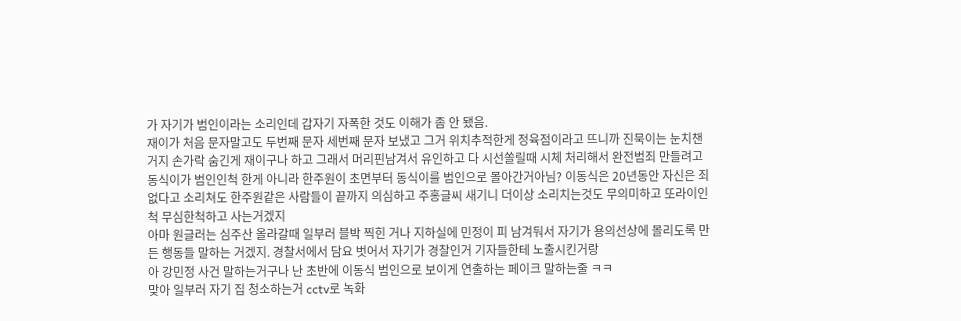가 자기가 범인이라는 소리인데 갑자기 자폭한 것도 이해가 좀 안 됐음.
재이가 처음 문자말고도 두번째 문자 세번째 문자 보냈고 그거 위치추적한게 정육점이라고 뜨니까 진묵이는 눈치챈거지 손가락 숨긴게 재이구나 하고 그래서 머리핀남겨서 유인하고 다 시선쏠릴때 시체 처리해서 완전범죄 만들려고
동식이가 범인인척 한게 아니라 한주원이 초면부터 동식이를 범인으로 몰아간거아님? 이동식은 20년동안 자신은 죄없다고 소리쳐도 한주원같은 사람들이 끝까지 의심하고 주홍글씨 새기니 더이상 소리치는것도 무의미하고 또라이인척 무심한척하고 사는거겠지
아마 원글러는 심주산 올라갈때 일부러 블박 찍힌 거나 지하실에 민정이 피 남겨둬서 자기가 용의선상에 몰리도록 만든 행동들 말하는 거겠지. 경찰서에서 담요 벗어서 자기가 경찰인거 기자들한테 노출시킨거랑
아 강민정 사건 말하는거구나 난 초반에 이동식 범인으로 보이게 연출하는 페이크 말하는줄 ㅋㅋ
맞아 일부러 자기 집 청소하는거 cctv로 녹화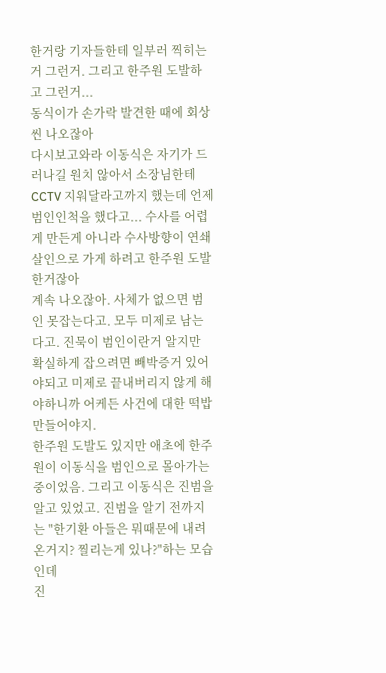한거랑 기자들한테 일부러 찍히는거 그런거. 그리고 한주원 도발하고 그런거...
동식이가 손가락 발견한 때에 회상씬 나오잖아
다시보고와라 이동식은 자기가 드러나길 원치 않아서 소장님한테 CCTV 지워달라고까지 했는데 언제 범인인척을 했다고... 수사를 어렵게 만든게 아니라 수사방향이 연쇄살인으로 가게 하려고 한주원 도발한거잖아
계속 나오잖아. 사체가 없으면 범인 못잡는다고. 모두 미제로 남는다고. 진묵이 범인이란거 알지만 확실하게 잡으려면 빼박증거 있어야되고 미제로 끝내버리지 않게 해야하니까 어케든 사건에 대한 떡밥 만들어야지.
한주원 도발도 있지만 애초에 한주원이 이동식을 범인으로 몰아가는 중이었음. 그리고 이동식은 진범을 알고 있었고. 진범을 알기 전까지는 "한기환 아들은 뭐때문에 내려온거지? 찔리는게 있나?"하는 모습인데
진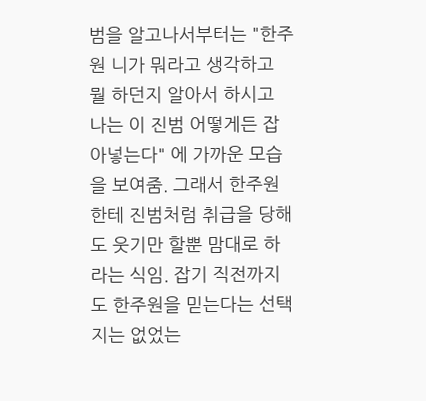범을 알고나서부터는 "한주원 니가 뭐라고 생각하고 뭘 하던지 알아서 하시고 나는 이 진범 어떻게든 잡아넣는다" 에 가까운 모습을 보여줌. 그래서 한주원한테 진범처럼 취급을 당해도 웃기만 할뿐 맘대로 하라는 식임. 잡기 직전까지도 한주원을 믿는다는 선택지는 없었는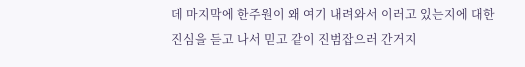데 마지막에 한주원이 왜 여기 내려와서 이러고 있는지에 대한 진심을 듣고 나서 믿고 같이 진범잡으러 간거지